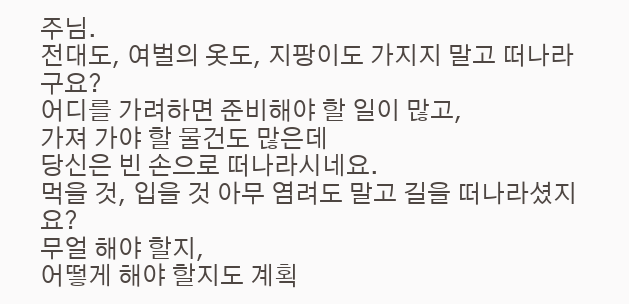주님.
전대도, 여벌의 옷도, 지팡이도 가지지 말고 떠나라구요?
어디를 가려하면 준비해야 할 일이 많고,
가져 가야 할 물건도 많은데
당신은 빈 손으로 떠나라시네요.
먹을 것, 입을 것 아무 염려도 말고 길을 떠나라셨지요?
무얼 해야 할지,
어떻게 해야 할지도 계획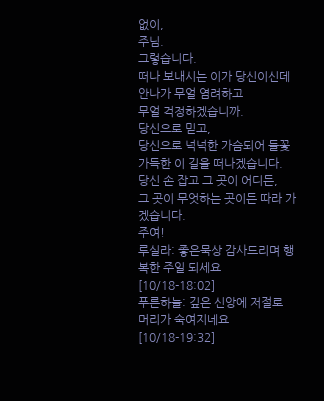없이,
주님.
그렇습니다.
떠나 보내시는 이가 당신이신데 안나가 무얼 염려하고
무얼 걱정하겠습니까.
당신으로 믿고,
당신으로 넉넉한 가슴되어 들꽃 가득한 이 길을 떠나겠습니다.
당신 손 잡고 그 곳이 어디든,
그 곳이 무엇하는 곳이든 따라 가겠습니다.
주여!
루실라: 좋은묵상 감사드리며 행복한 주일 되세요 [10/18-18:02]
푸른하늘: 깊은 신앙에 저절로 머리가 숙여지네요 [10/18-19:32]